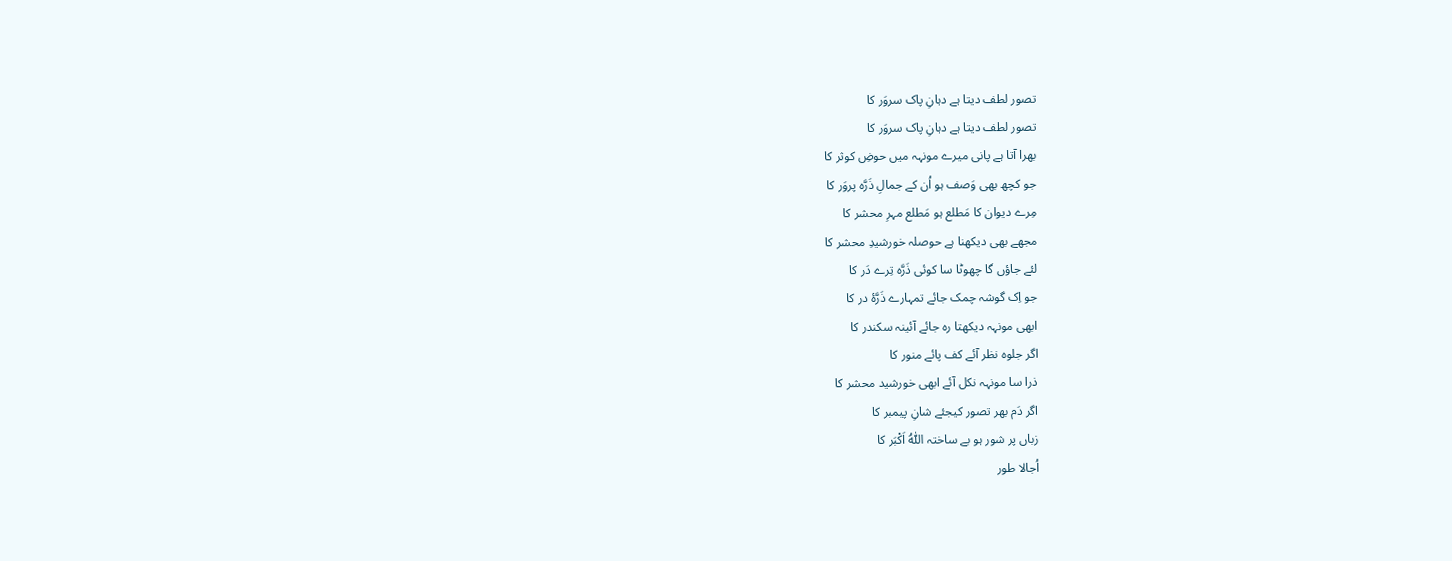تصور لطف دیتا ہے دہانِ پاک سروَر کا
تصور لطف دیتا ہے دہانِ پاک سروَر کا
بھرا آتا ہے پانی میرے مونہہ میں حوضِ کوثر کا
جو کچھ بھی وَصف ہو اُن کے جمالِ ذَرَّہ پروَر کا
مِرے دیوان کا مَطلع ہو مَطلع مہرِ محشر کا
مجھے بھی دیکھنا ہے حوصلہ خورشیدِ محشر کا
لئے جاؤں گا چھوٹا سا کوئی ذَرَّہ تِرے دَر کا
جو اِک گوشہ چمک جائے تمہارے ذَرَّۂ در کا
ابھی مونہہ دیکھتا رہ جائے آئینہ سکندر کا
اگر جلوہ نظر آئے کف پائے منور کا
ذرا سا مونہہ نکل آئے ابھی خورشید محشر کا
اگر دَم بھر تصور کیجئے شانِ پیمبر کا
زباں پر شور ہو بے ساختہ اَللّٰہُ اَکْبَر کا
اُجالا طور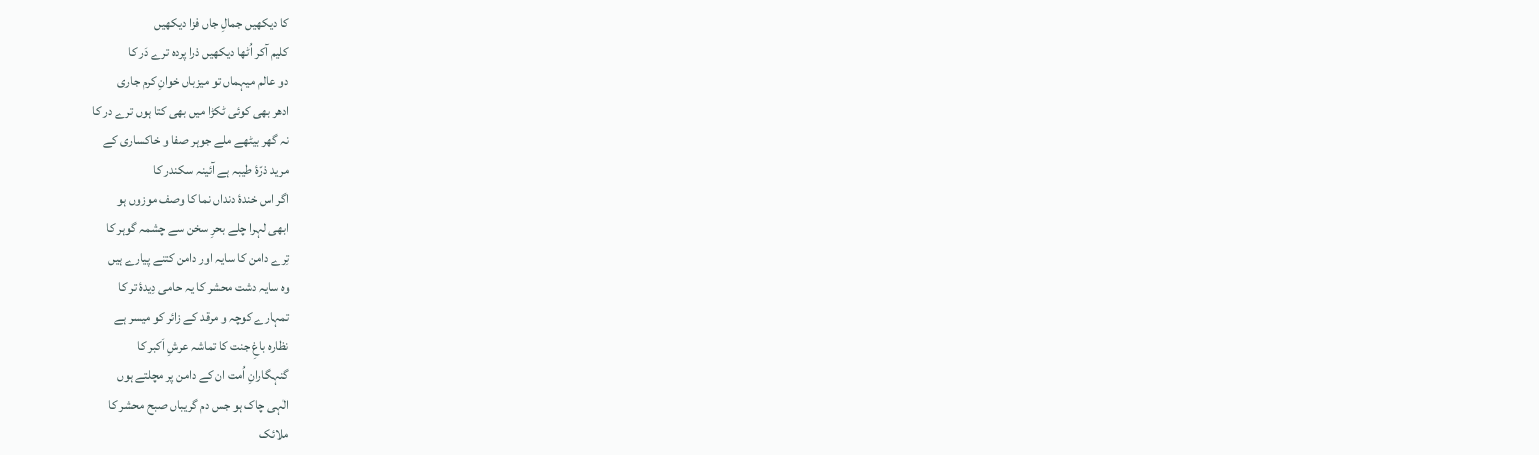کا دیکھیں جمالِ جاں فزا دیکھیں
کلیم آکر اُٹھا دیکھیں ذرا پردہ ترے دَر کا
دو عالم میہماں تو میزباں خوانِ کرم جاری
ادھر بھی کوئی ٹکڑا میں بھی کتا ہوں ترے در کا
نہ گھر بیٹھے ملے جوہر صفا و خاکساری کے
مرید ذرّۂ طیبہ ہے آئینہ سکندر کا
اگر اس خندۂ دنداں نما کا وصف موزوں ہو
ابھی لہرا چلے بحرِ سخن سے چشمہ گوہر کا
تِرے دامن کا سایہ اور دامن کتنے پیارے ہیں
وہ سایہ دشت محشر کا یہ حامی دِیدۂ تر کا
تمہارے کوچہ و مرقد کے زائر کو میسر ہے
نظارہ باغِ جنت کا تماشہ عرشِ اَکبر کا
گنہگارانِ اُمت ان کے دامن پر مچلتے ہوں
الٰہی چاک ہو جس دم گریباں صبح محشر کا
ملائک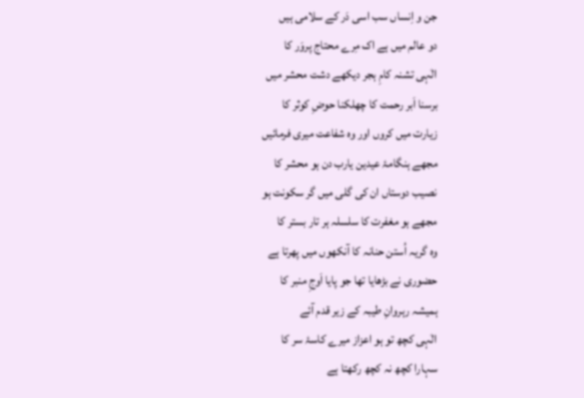جن و اِنساں سب اسی دَر کے سلامی ہیں
دو عالم میں ہے اک مِرے محتاج پروَر کا
الٰہی تشنہ کامِ ہجر دیکھے دشت محشر میں
برسنا اَبر رحمت کا چھلکنا حوضِ کوثر کا
زیارت میں کروں اور وہ شفاعت میری فرمائیں
مجھے ہنگامۂ عیدین یارب دن ہو محشر کا
نصیب دوستاں ان کی گلی میں گر سکونت ہو
مجھے ہو مغفرت کا سلسلہ ہر تار بستر کا
وہ گریہ اُستن حنانہ کا آنکھوں میں پھرتا ہے
حضوری نے بڑھایا تھا جو پایا اَوجِ منبر کا
ہمیشہ رہروانِ طیبہ کے زیر قدم آئے
الٰہی کچھ تو ہو اعزاز میرے کاسۂ سر کا
سہارا کچھ نہ کچھ رکھتا ہے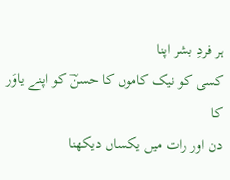ہر فردِ بشر اپنا
کسی کو نیک کاموں کا حسنؔ کو اپنے یاوَر کا
دن اور رات میں یکساں دیکھنا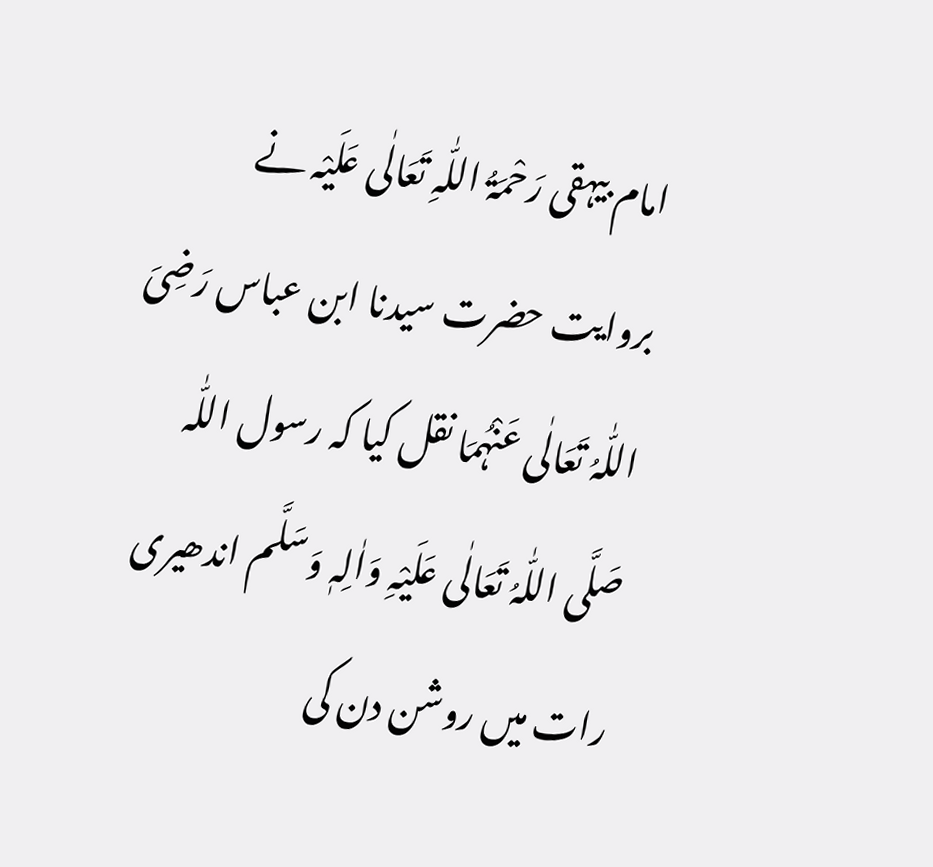امام بیہقی رَحْمَۃُ اللّٰہِ تَعَالٰی عَلَیْہ نے بروایت حضرت سیدنا ابن عباس رَضِیَ اللّٰہُ تَعَالٰی عَنْہُمَا نقل کیا کہ رسول اللّٰہ صَلَّی اللّٰہُ تَعَالٰی عَلَیْہِ وَاٰلِہٖ وَسَلَّم اندھیری رات میں روشن دن کی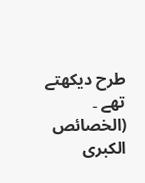طرح دیکھتے تھے ۔
(الخصائص الکبری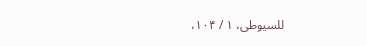للسیوطی، ۱ / ۱۰۴،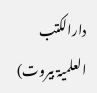دارالکتب العلمیۃ بیروت)